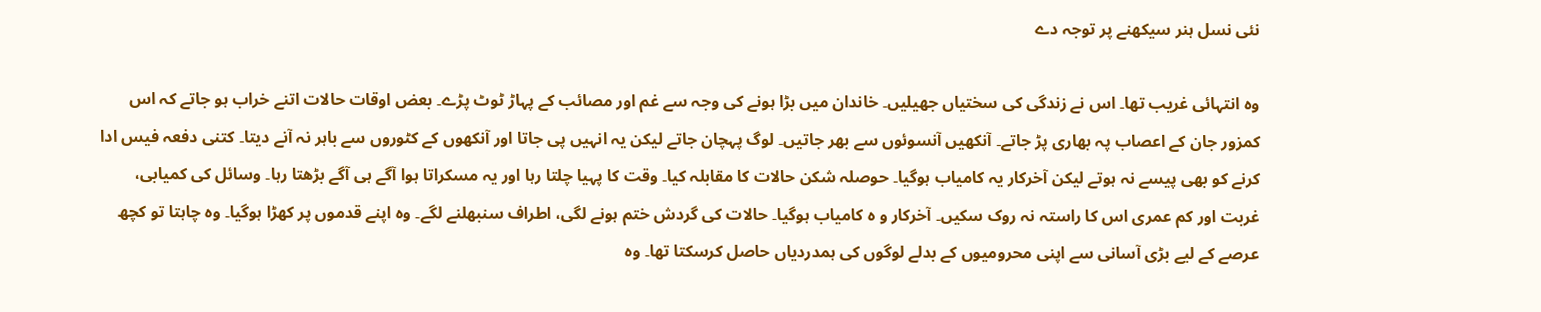نئی نسل ہنر سیکھنے پر توجہ دے

وہ انتہائی غریب تھا۔ اس نے زندگی کی سختیاں جھیلیں۔ خاندان میں بڑا ہونے کی وجہ سے غم اور مصائب کے پہاڑ ٹوٹ پڑے۔ بعض اوقات حالات اتنے خراب ہو جاتے کہ اس کمزور جان کے اعصاب پہ بھاری پڑ جاتے۔ آنکھیں آنسوئوں سے بھر جاتیں۔ لوگ پہچان جاتے لیکن یہ انہیں پی جاتا اور آنکھوں کے کٹوروں سے باہر نہ آنے دیتا۔ کتنی دفعہ فیس ادا کرنے کو بھی پیسے نہ ہوتے لیکن آخرکار یہ کامیاب ہوگیا۔ حوصلہ شکن حالات کا مقابلہ کیا۔ وقت کا پہیا چلتا رہا اور یہ مسکراتا ہوا آگے ہی آگے بڑھتا رہا۔ وسائل کی کمیابی، غربت اور کم عمری اس کا راستہ نہ روک سکیں۔ آخرکار و ہ کامیاب ہوگیا۔ حالات کی گردش ختم ہونے لگی، اطراف سنبھلنے لگے۔ وہ اپنے قدموں پر کھڑا ہوگیا۔ وہ چاہتا تو کچھ عرصے کے لیے بڑی آسانی سے اپنی محرومیوں کے بدلے لوگوں کی ہمدردیاں حاصل کرسکتا تھا۔ وہ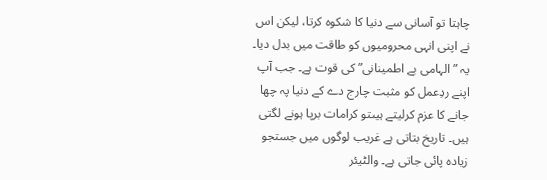چاہتا تو آسانی سے دنیا کا شکوہ کرتا، لیکن اس نے اپنی انہی محرومیوں کو طاقت میں بدل دیا۔ یہ ”الہامی بے اطمینانی” کی قوت ہے۔ جب آپ اپنے ردِعمل کو مثبت چارج دے کے دنیا پہ چھا جانے کا عزم کرلیتے ہیںتو کرامات برپا ہونے لگتی ہیں۔ تاریخ بتاتی ہے غریب لوگوں میں جستجو زیادہ پائی جاتی ہے۔ والٹیئر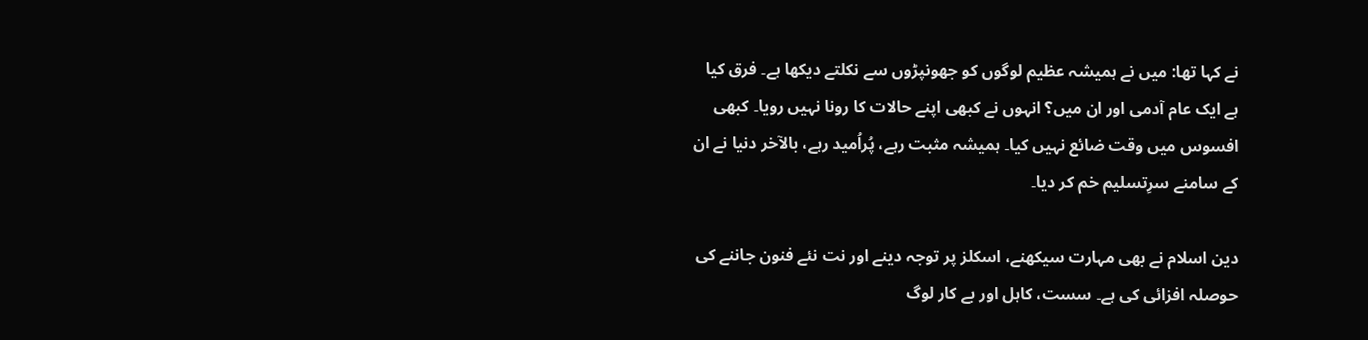نے کہا تھا: میں نے ہمیشہ عظیم لوگوں کو جھونپڑوں سے نکلتے دیکھا ہے۔ فرق کیا ہے ایک عام آدمی اور ان میں؟ انہوں نے کبھی اپنے حالات کا رونا نہیں رویا۔ کبھی افسوس میں وقت ضائع نہیں کیا۔ ہمیشہ مثبت رہے، پُراُمید رہے، بالآخر دنیا نے ان کے سامنے سرِتسلیم خم کر دیا۔

دین اسلام نے بھی مہارت سیکھنے، اسکلز پر توجہ دینے اور نت نئے فنون جاننے کی حوصلہ افزائی کی ہے۔ سست، کاہل اور بے کار لوگ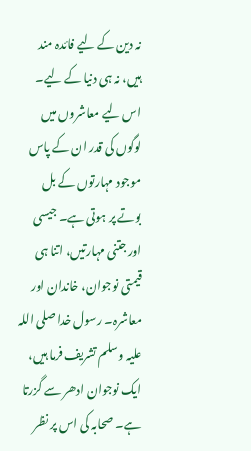نہ دین کے لیے فائدہ مند ہیں، نہ ہی دنیا کے لیے۔ اس لیے معاشروں میں لوگوں کی قدر ان کے پاس موجود مہارتوں کے بل بوتے پر ہوتی ہے۔ جیسی اور جتنی مہارتیں، اتنا ہی قیمتی نوجوان، خاندان اور معاشرہ۔ رسول خدا صلی اللہ علیہ وسلم تشریف فرما ہیں، ایک نوجوان ادھر سے گزرتا ہے۔ صحابہ کی اس پر نظر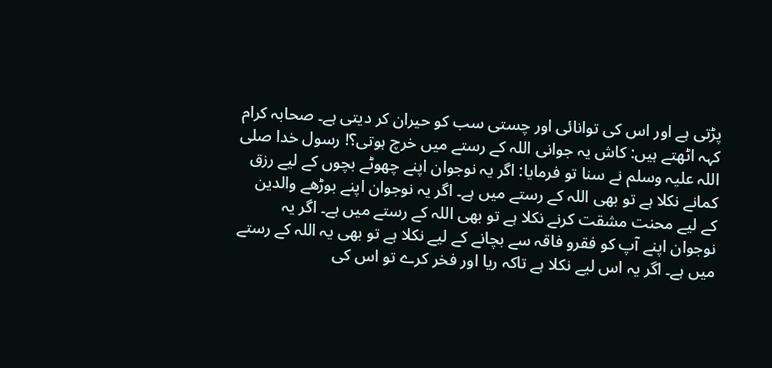پڑتی ہے اور اس کی توانائی اور چستی سب کو حیران کر دیتی ہے۔ صحابہ کرام کہہ اٹھتے ہیں: کاش یہ جوانی اللہ کے رستے میں خرچ ہوتی؟! رسول خدا صلی اللہ علیہ وسلم نے سنا تو فرمایا: اگر یہ نوجوان اپنے چھوٹے بچوں کے لیے رزق کمانے نکلا ہے تو بھی اللہ کے رستے میں ہے۔ اگر یہ نوجوان اپنے بوڑھے والدین کے لیے محنت مشقت کرنے نکلا ہے تو بھی اللہ کے رستے میں ہے۔ اگر یہ نوجوان اپنے آپ کو فقرو فاقہ سے بچانے کے لیے نکلا ہے تو بھی یہ اللہ کے رستے میں ہے۔ اگر یہ اس لیے نکلا ہے تاکہ ریا اور فخر کرے تو اس کی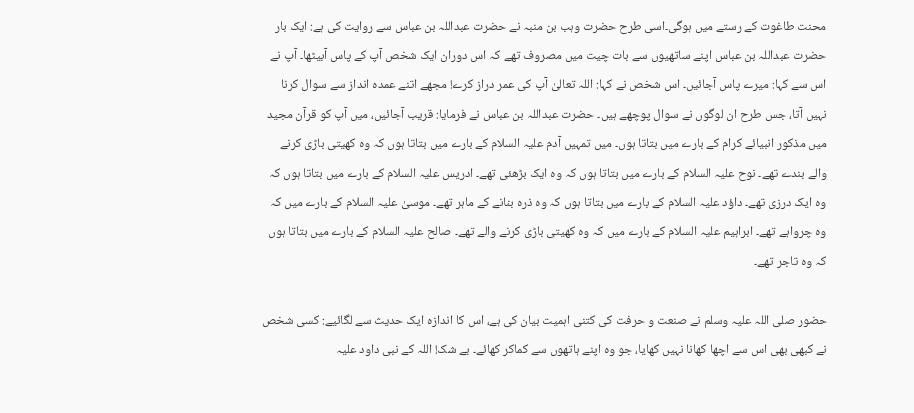محنت طاغوت کے رستے میں ہوگی۔اسی طرح حضرت وہب بن منبہ نے حضرت عبداللہ بن عباس سے روایت کی ہے: ایک بار حضرت عبداللہ بن عباس اپنے ساتھیوں سے بات چیت میں مصروف تھے کہ اس دوران ایک شخص آپ کے پاس آبیٹھا۔ آپ نے اس سے کہا: میرے پاس آجائیں۔ اس شخص نے کہا: اللہ تعالیٰ آپ کی عمر دراز کرے! مجھے اتنے عمدہ انداز سے سوال کرنا نہیں آتا، جس طرح ان لوگوں نے سوال پوچھے ہیں۔ حضرت عبداللہ بن عباس نے فرمایا: قریب آجائیں، میں آپ کو قرآن مجید میں مذکور انبیائے کرام کے بارے میں بتاتا ہوں۔ میں تمہیں آدم علیہ السلام کے بارے میں بتاتا ہوں کہ وہ کھیتی باڑی کرنے والے بندے تھے۔ نوح علیہ السلام کے بارے میں بتاتا ہوں کہ وہ ایک بڑھئی تھے۔ ادریس علیہ السلام کے بارے میں بتاتا ہوں کہ وہ ایک درزی تھے۔ داؤد علیہ السلام کے بارے میں بتاتا ہوں کہ وہ ذرہ بنانے کے ماہر تھے۔ موسیٰ علیہ السلام کے بارے میں کہ وہ چرواہے تھے۔ ابراہیم علیہ السلام کے بارے میں کہ وہ کھیتی باڑی کرنے والے تھے۔ صالح علیہ السلام کے بارے میں بتاتا ہوں کہ وہ تاجر تھے۔

حضور صلی اللہ علیہ وسلم نے صنعت و حرفت کی کتنی اہمیت بیان کی ہے، اس کا اندازہ ایک حدیث سے لگائیے: کسی شخص نے کبھی بھی اس سے اچھا کھانا نہیں کھایا، جو وہ اپنے ہاتھوں سے کماکر کھائے۔ بے شک! اللہ کے نبی داود علیہ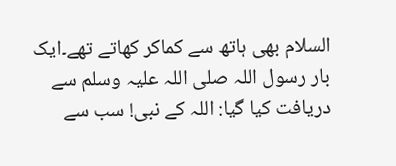السلام بھی ہاتھ سے کماکر کھاتے تھے۔ایک بار رسول اللہ صلی اللہ علیہ وسلم سے دریافت کیا گیا: اللہ کے نبی! سب سے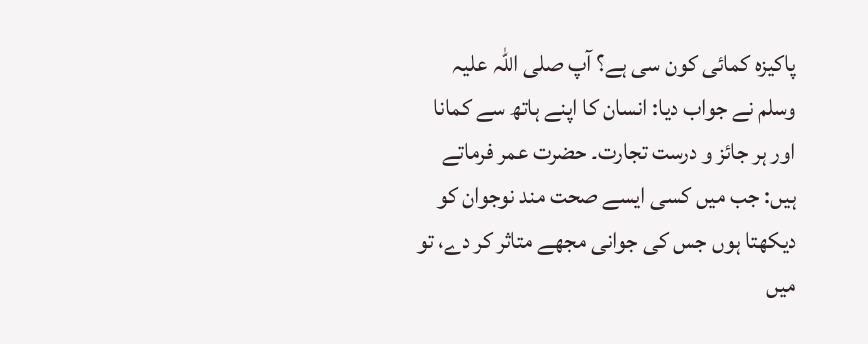پاکیزہ کمائی کون سی ہے؟ آپ صلی اللہ علیہ وسلم نے جواب دیا: انسان کا اپنے ہاتھ سے کمانا اور ہر جائز و درست تجارت۔ حضرت عمر فرماتے ہیں: جب میں کسی ایسے صحت مند نوجوان کو دیکھتا ہوں جس کی جوانی مجھے متاثر کر دے، تو میں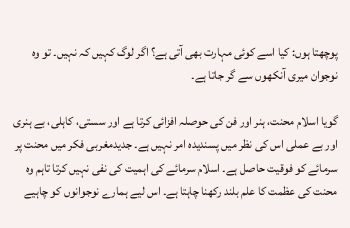پوچھتا ہوں: کیا اسے کوئی مہارت بھی آتی ہے؟ اگر لوگ کہیں کہ نہیں۔ تو وہ نوجوان میری آنکھوں سے گر جاتا ہے۔

گویا اسلام محنت، ہنر اور فن کی حوصلہ افزائی کرتا ہے اور سستی، کاہلی، بے ہنری اور بے عملی اس کی نظر میں پسندیدہ امر نہیں ہے۔ جدیدمغربی فکر میں محنت پر سرمائے کو فوقیت حاصل ہے۔ اسلام سرمائے کی اہمیت کی نفی نہیں کرتا تاہم وہ محنت کی عظمت کا علم بلند رکھنا چاہتا ہے۔ اس لیے ہمارے نوجوانوں کو چاہیے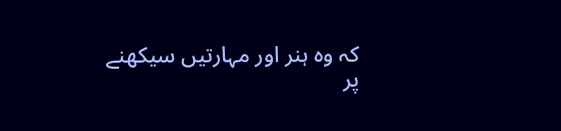کہ وہ ہنر اور مہارتیں سیکھنے پر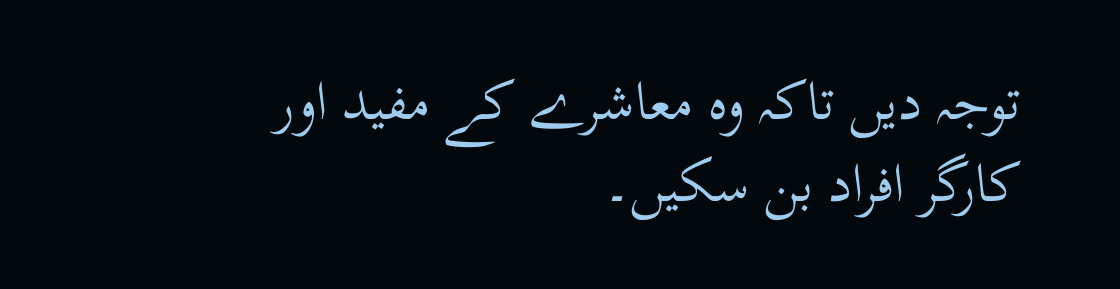توجہ دیں تاکہ وہ معاشرے کے مفید اور کارگر افراد بن سکیں۔